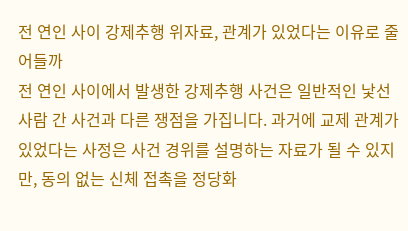전 연인 사이 강제추행 위자료, 관계가 있었다는 이유로 줄어들까
전 연인 사이에서 발생한 강제추행 사건은 일반적인 낯선 사람 간 사건과 다른 쟁점을 가집니다. 과거에 교제 관계가 있었다는 사정은 사건 경위를 설명하는 자료가 될 수 있지만, 동의 없는 신체 접촉을 정당화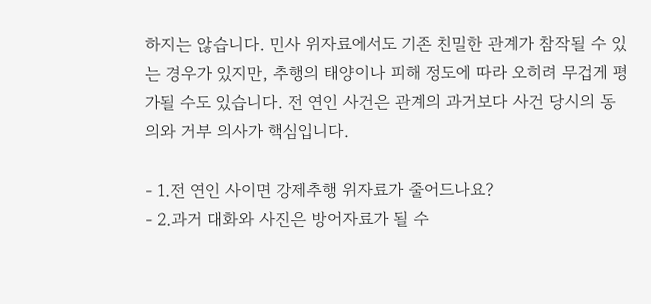하지는 않습니다. 민사 위자료에서도 기존 친밀한 관계가 참작될 수 있는 경우가 있지만, 추행의 태양이나 피해 정도에 따라 오히려 무겁게 평가될 수도 있습니다. 전 연인 사건은 관계의 과거보다 사건 당시의 동의와 거부 의사가 핵심입니다.

- 1.전 연인 사이면 강제추행 위자료가 줄어드나요?
- 2.과거 대화와 사진은 방어자료가 될 수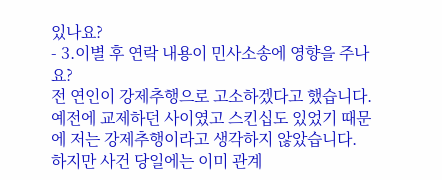있나요?
- 3.이별 후 연락 내용이 민사소송에 영향을 주나요?
전 연인이 강제추행으로 고소하겠다고 했습니다. 예전에 교제하던 사이였고 스킨십도 있었기 때문에 저는 강제추행이라고 생각하지 않았습니다. 하지만 사건 당일에는 이미 관계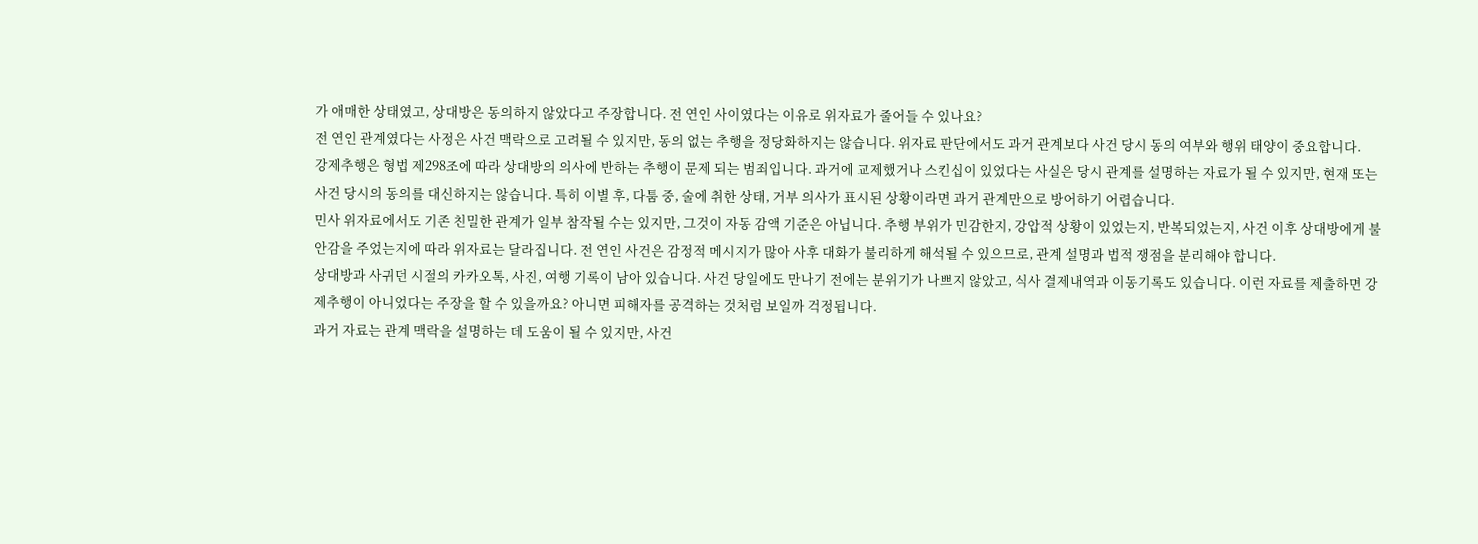가 애매한 상태였고, 상대방은 동의하지 않았다고 주장합니다. 전 연인 사이였다는 이유로 위자료가 줄어들 수 있나요?
전 연인 관계였다는 사정은 사건 맥락으로 고려될 수 있지만, 동의 없는 추행을 정당화하지는 않습니다. 위자료 판단에서도 과거 관계보다 사건 당시 동의 여부와 행위 태양이 중요합니다.
강제추행은 형법 제298조에 따라 상대방의 의사에 반하는 추행이 문제 되는 범죄입니다. 과거에 교제했거나 스킨십이 있었다는 사실은 당시 관계를 설명하는 자료가 될 수 있지만, 현재 또는 사건 당시의 동의를 대신하지는 않습니다. 특히 이별 후, 다툼 중, 술에 취한 상태, 거부 의사가 표시된 상황이라면 과거 관계만으로 방어하기 어렵습니다.
민사 위자료에서도 기존 친밀한 관계가 일부 참작될 수는 있지만, 그것이 자동 감액 기준은 아닙니다. 추행 부위가 민감한지, 강압적 상황이 있었는지, 반복되었는지, 사건 이후 상대방에게 불안감을 주었는지에 따라 위자료는 달라집니다. 전 연인 사건은 감정적 메시지가 많아 사후 대화가 불리하게 해석될 수 있으므로, 관계 설명과 법적 쟁점을 분리해야 합니다.
상대방과 사귀던 시절의 카카오톡, 사진, 여행 기록이 남아 있습니다. 사건 당일에도 만나기 전에는 분위기가 나쁘지 않았고, 식사 결제내역과 이동기록도 있습니다. 이런 자료를 제출하면 강제추행이 아니었다는 주장을 할 수 있을까요? 아니면 피해자를 공격하는 것처럼 보일까 걱정됩니다.
과거 자료는 관계 맥락을 설명하는 데 도움이 될 수 있지만, 사건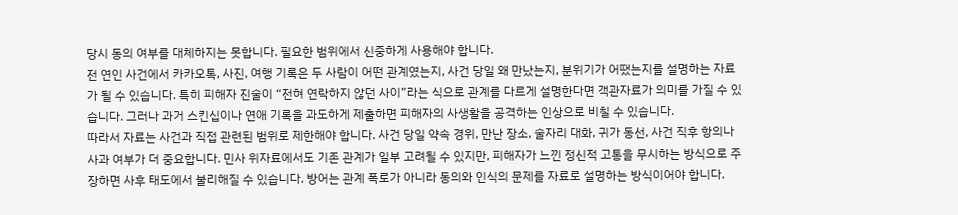당시 동의 여부를 대체하지는 못합니다. 필요한 범위에서 신중하게 사용해야 합니다.
전 연인 사건에서 카카오톡, 사진, 여행 기록은 두 사람이 어떤 관계였는지, 사건 당일 왜 만났는지, 분위기가 어땠는지를 설명하는 자료가 될 수 있습니다. 특히 피해자 진술이 “전혀 연락하지 않던 사이”라는 식으로 관계를 다르게 설명한다면 객관자료가 의미를 가질 수 있습니다. 그러나 과거 스킨십이나 연애 기록을 과도하게 제출하면 피해자의 사생활을 공격하는 인상으로 비칠 수 있습니다.
따라서 자료는 사건과 직접 관련된 범위로 제한해야 합니다. 사건 당일 약속 경위, 만난 장소, 술자리 대화, 귀가 동선, 사건 직후 항의나 사과 여부가 더 중요합니다. 민사 위자료에서도 기존 관계가 일부 고려될 수 있지만, 피해자가 느낀 정신적 고통을 무시하는 방식으로 주장하면 사후 태도에서 불리해질 수 있습니다. 방어는 관계 폭로가 아니라 동의와 인식의 문제를 자료로 설명하는 방식이어야 합니다.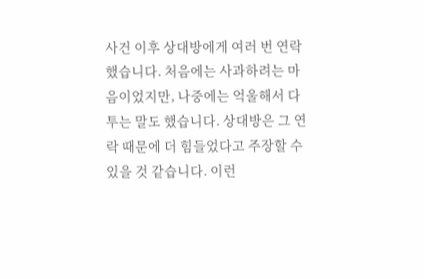사건 이후 상대방에게 여러 번 연락했습니다. 처음에는 사과하려는 마음이었지만, 나중에는 억울해서 다투는 말도 했습니다. 상대방은 그 연락 때문에 더 힘들었다고 주장할 수 있을 것 같습니다. 이런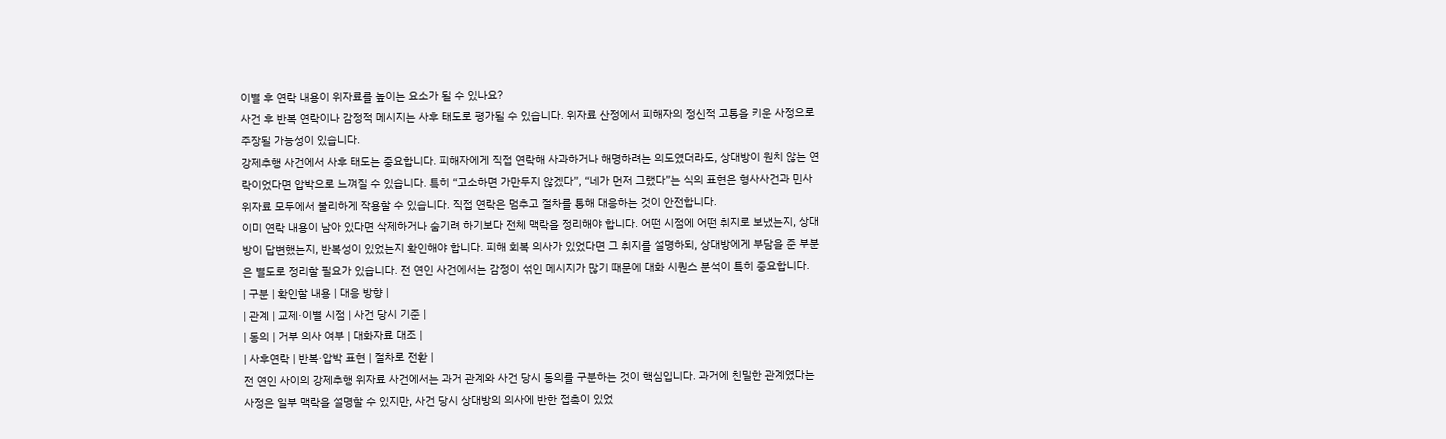이별 후 연락 내용이 위자료를 높이는 요소가 될 수 있나요?
사건 후 반복 연락이나 감정적 메시지는 사후 태도로 평가될 수 있습니다. 위자료 산정에서 피해자의 정신적 고통을 키운 사정으로 주장될 가능성이 있습니다.
강제추행 사건에서 사후 태도는 중요합니다. 피해자에게 직접 연락해 사과하거나 해명하려는 의도였더라도, 상대방이 원치 않는 연락이었다면 압박으로 느껴질 수 있습니다. 특히 “고소하면 가만두지 않겠다”, “네가 먼저 그랬다”는 식의 표현은 형사사건과 민사 위자료 모두에서 불리하게 작용할 수 있습니다. 직접 연락은 멈추고 절차를 통해 대응하는 것이 안전합니다.
이미 연락 내용이 남아 있다면 삭제하거나 숨기려 하기보다 전체 맥락을 정리해야 합니다. 어떤 시점에 어떤 취지로 보냈는지, 상대방이 답변했는지, 반복성이 있었는지 확인해야 합니다. 피해 회복 의사가 있었다면 그 취지를 설명하되, 상대방에게 부담을 준 부분은 별도로 정리할 필요가 있습니다. 전 연인 사건에서는 감정이 섞인 메시지가 많기 때문에 대화 시퀀스 분석이 특히 중요합니다.
| 구분 | 확인할 내용 | 대응 방향 |
| 관계 | 교제·이별 시점 | 사건 당시 기준 |
| 동의 | 거부 의사 여부 | 대화자료 대조 |
| 사후연락 | 반복·압박 표현 | 절차로 전환 |
전 연인 사이의 강제추행 위자료 사건에서는 과거 관계와 사건 당시 동의를 구분하는 것이 핵심입니다. 과거에 친밀한 관계였다는 사정은 일부 맥락을 설명할 수 있지만, 사건 당시 상대방의 의사에 반한 접촉이 있었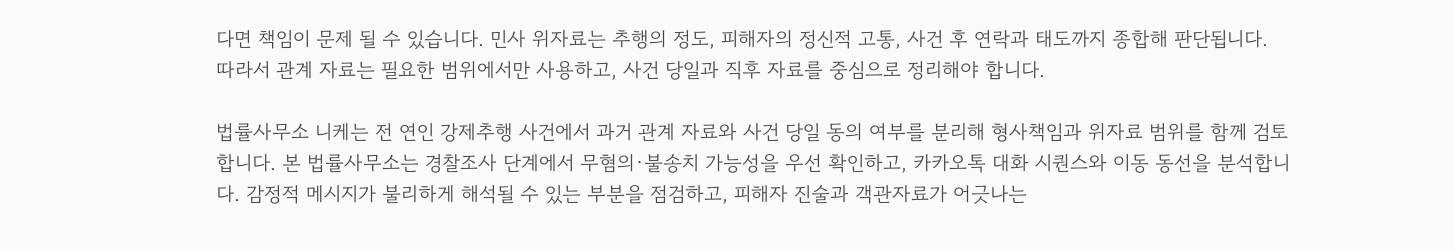다면 책임이 문제 될 수 있습니다. 민사 위자료는 추행의 정도, 피해자의 정신적 고통, 사건 후 연락과 태도까지 종합해 판단됩니다. 따라서 관계 자료는 필요한 범위에서만 사용하고, 사건 당일과 직후 자료를 중심으로 정리해야 합니다.

법률사무소 니케는 전 연인 강제추행 사건에서 과거 관계 자료와 사건 당일 동의 여부를 분리해 형사책임과 위자료 범위를 함께 검토합니다. 본 법률사무소는 경찰조사 단계에서 무혐의·불송치 가능성을 우선 확인하고, 카카오톡 대화 시퀀스와 이동 동선을 분석합니다. 감정적 메시지가 불리하게 해석될 수 있는 부분을 점검하고, 피해자 진술과 객관자료가 어긋나는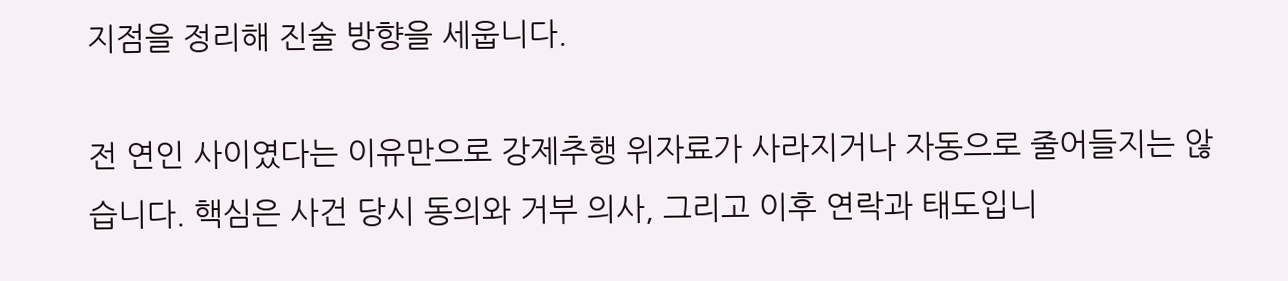지점을 정리해 진술 방향을 세웁니다.

전 연인 사이였다는 이유만으로 강제추행 위자료가 사라지거나 자동으로 줄어들지는 않습니다. 핵심은 사건 당시 동의와 거부 의사, 그리고 이후 연락과 태도입니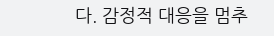다. 감정적 대응을 멈추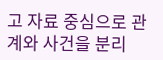고 자료 중심으로 관계와 사건을 분리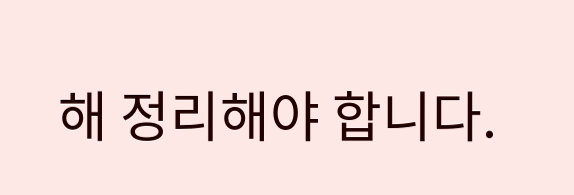해 정리해야 합니다.